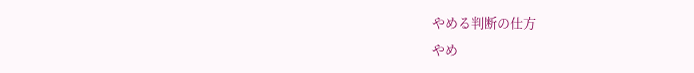やめる判断の仕方
やめ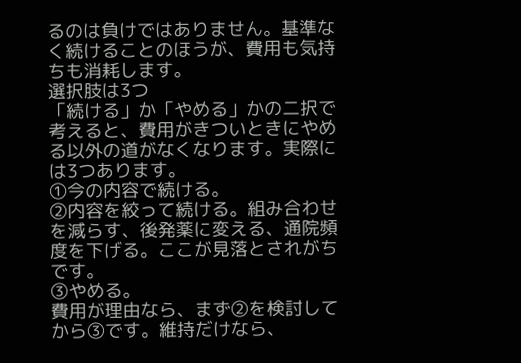るのは負けではありません。基準なく続けることのほうが、費用も気持ちも消耗します。
選択肢は3つ
「続ける」か「やめる」かの二択で考えると、費用がきついときにやめる以外の道がなくなります。実際には3つあります。
①今の内容で続ける。
②内容を絞って続ける。組み合わせを減らす、後発薬に変える、通院頻度を下げる。ここが見落とされがちです。
③やめる。
費用が理由なら、まず②を検討してから③です。維持だけなら、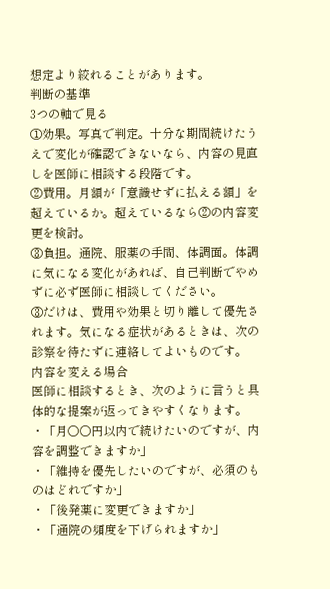想定より絞れることがあります。
判断の基準
3つの軸で見る
①効果。写真で判定。十分な期間続けたうえで変化が確認できないなら、内容の見直しを医師に相談する段階です。
②費用。月額が「意識せずに払える額」を超えているか。超えているなら②の内容変更を検討。
③負担。通院、服薬の手間、体調面。体調に気になる変化があれば、自己判断でやめずに必ず医師に相談してください。
③だけは、費用や効果と切り離して優先されます。気になる症状があるときは、次の診察を待たずに連絡してよいものです。
内容を変える場合
医師に相談するとき、次のように言うと具体的な提案が返ってきやすくなります。
・「月〇〇円以内で続けたいのですが、内容を調整できますか」
・「維持を優先したいのですが、必須のものはどれですか」
・「後発薬に変更できますか」
・「通院の頻度を下げられますか」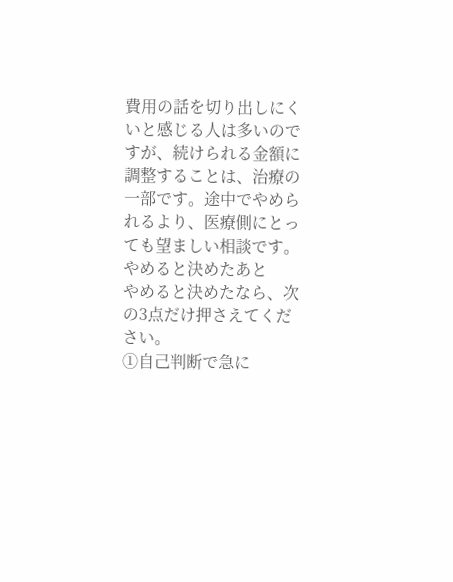費用の話を切り出しにくいと感じる人は多いのですが、続けられる金額に調整することは、治療の一部です。途中でやめられるより、医療側にとっても望ましい相談です。
やめると決めたあと
やめると決めたなら、次の3点だけ押さえてください。
①自己判断で急に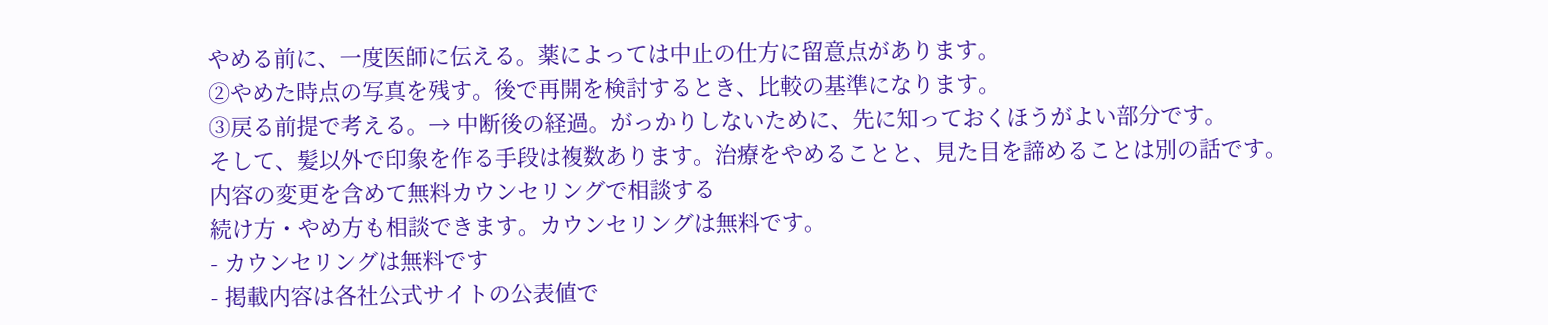やめる前に、一度医師に伝える。薬によっては中止の仕方に留意点があります。
②やめた時点の写真を残す。後で再開を検討するとき、比較の基準になります。
③戻る前提で考える。→ 中断後の経過。がっかりしないために、先に知っておくほうがよい部分です。
そして、髪以外で印象を作る手段は複数あります。治療をやめることと、見た目を諦めることは別の話です。
内容の変更を含めて無料カウンセリングで相談する
続け方・やめ方も相談できます。カウンセリングは無料です。
- カウンセリングは無料です
- 掲載内容は各社公式サイトの公表値で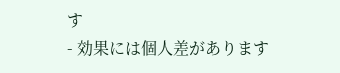す
- 効果には個人差があります